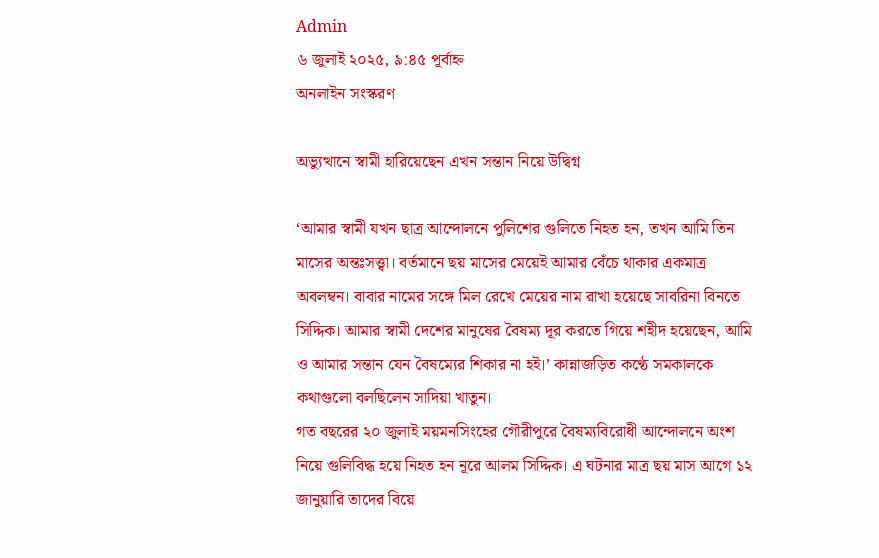Admin
৬ জুলাই ২০২৫, ৯:৪৫ পূর্বাহ্ন
অনলাইন সংস্করণ

অভ্যুত্থানে স্বামী হারিয়েছেন এখন সন্তান নিয়ে উদ্বিগ্ন

‘আমার স্বামী যখন ছাত্র আন্দোলনে পুলিশের গুলিতে নিহত হন, তখন আমি তিন মাসের অন্তঃসত্ত্বা। বর্তমানে ছয় মাসের মেয়েই আমার বেঁচে থাকার একমাত্র অবলম্বন। বাবার নামের সঙ্গে মিল রেখে মেয়ের নাম রাখা হয়েছে সাবরিনা বিনতে সিদ্দিক। আমার স্বামী দেশের মানুষের বৈষম্য দূর করতে গিয়ে শহীদ হয়েছেন, আমি ও আমার সন্তান যেন বৈষম্যের শিকার না হই।’ কান্নাজড়িত কণ্ঠে সমকালকে কথাগুলো বলছিলেন সাদিয়া খাতুন।
গত বছরের ২০ জুলাই ময়মনসিংহের গৌরীপুরে বৈষম্যবিরোধী আন্দোলনে অংশ নিয়ে গুলিবিদ্ধ হয়ে নিহত হন নূরে আলম সিদ্দিক। এ ঘটনার মাত্র ছয় মাস আগে ১২ জানুয়ারি তাদের বিয়ে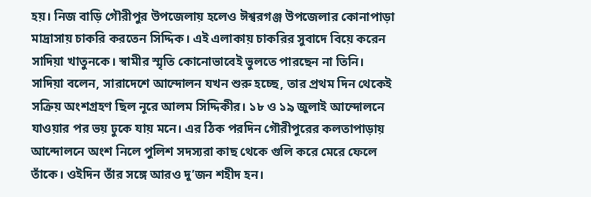হয়। নিজ বাড়ি গৌরীপুর উপজেলায় হলেও ঈশ্বরগঞ্জ উপজেলার কোনাপাড়া মাদ্রাসায় চাকরি করতেন সিদ্দিক। এই এলাকায় চাকরির সুবাদে বিয়ে করেন সাদিয়া খাতুনকে। স্বামীর স্মৃতি কোনোভাবেই ভুলতে পারছেন না তিনি।
সাদিয়া বলেন, সারাদেশে আন্দোলন যখন শুরু হচ্ছে, তার প্রথম দিন থেকেই সক্রিয় অংশগ্রহণ ছিল নূরে আলম সিদ্দিকীর। ১৮ ও ১৯ জুলাই আন্দোলনে যাওয়ার পর ভয় ঢুকে যায় মনে। এর ঠিক পরদিন গৌরীপুরের কলতাপাড়ায় আন্দোলনে অংশ নিলে পুলিশ সদস্যরা কাছ থেকে গুলি করে মেরে ফেলে তাঁকে। ওইদিন তাঁর সঙ্গে আরও দু’জন শহীদ হন।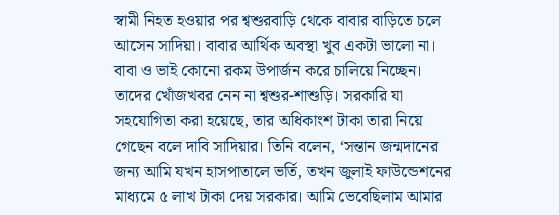স্বামী নিহত হওয়ার পর শ্বশুরবাড়ি থেকে বাবার বাড়িতে চলে আসেন সাদিয়া। বাবার আর্থিক অবস্থা খুব একটা ভালো না। বাবা ও ভাই কোনো রকম উপার্জন করে চালিয়ে নিচ্ছেন। তাদের খোঁজখবর নেন না শ্বশুর-শাশুড়ি। সরকারি যা সহযোগিতা করা হয়েছে, তার অধিকাংশ টাকা তারা নিয়ে গেছেন বলে দাবি সাদিয়ার। তিনি বলেন, ‘সন্তান জন্মদানের জন্য আমি যখন হাসপাতালে ভর্তি, তখন জুলাই ফাউন্ডেশনের মাধ্যমে ৫ লাখ টাকা দেয় সরকার। আমি ভেবেছিলাম আমার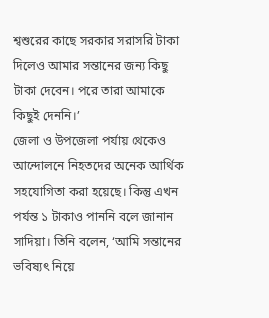শ্বশুরের কাছে সরকার সরাসরি টাকা দিলেও আমার সন্তানের জন্য কিছু টাকা দেবেন। পরে তারা আমাকে কিছুই দেননি।’
জেলা ও উপজেলা পর্যায় থেকেও আন্দোলনে নিহতদের অনেক আর্থিক সহযোগিতা করা হয়েছে। কিন্তু এখন পর্যন্ত ১ টাকাও পাননি বলে জানান সাদিয়া। তিনি বলেন, ‘আমি সন্তানের ভবিষ্যৎ নিয়ে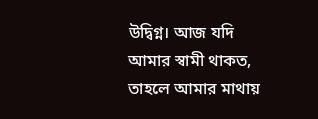উদ্বিগ্ন। আজ যদি আমার স্বামী থাকত, তাহলে আমার মাথায়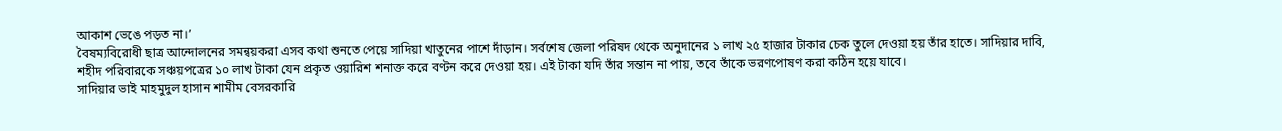আকাশ ভেঙে পড়ত না।’
বৈষম্যবিরোধী ছাত্র আন্দোলনের সমন্বয়করা এসব কথা শুনতে পেয়ে সাদিয়া খাতুনের পাশে দাঁড়ান। সর্বশেষ জেলা পরিষদ থেকে অনুদানের ১ লাখ ২৫ হাজার টাকার চেক তুলে দেওয়া হয় তাঁর হাতে। সাদিয়ার দাবি, শহীদ পরিবারকে সঞ্চয়পত্রের ১০ লাখ টাকা যেন প্রকৃত ওয়ারিশ শনাক্ত করে বণ্টন করে দেওয়া হয়। এই টাকা যদি তাঁর সন্তান না পায়, তবে তাঁকে ভরণপোষণ করা কঠিন হয়ে যাবে।
সাদিয়ার ভাই মাহমুদুল হাসান শামীম বেসরকারি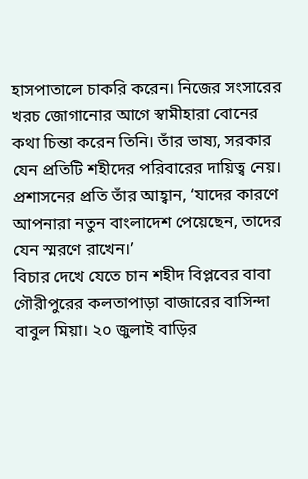হাসপাতালে চাকরি করেন। নিজের সংসারের খরচ জোগানোর আগে স্বামীহারা বোনের কথা চিন্তা করেন তিনি। তাঁর ভাষ্য, সরকার যেন প্রতিটি শহীদের পরিবারের দায়িত্ব নেয়। প্রশাসনের প্রতি তাঁর আহ্বান, ‘যাদের কারণে আপনারা নতুন বাংলাদেশ পেয়েছেন, তাদের যেন স্মরণে রাখেন।’
বিচার দেখে যেতে চান শহীদ বিপ্লবের বাবা
গৌরীপুরের কলতাপাড়া বাজারের বাসিন্দা বাবুল মিয়া। ২০ জুলাই বাড়ির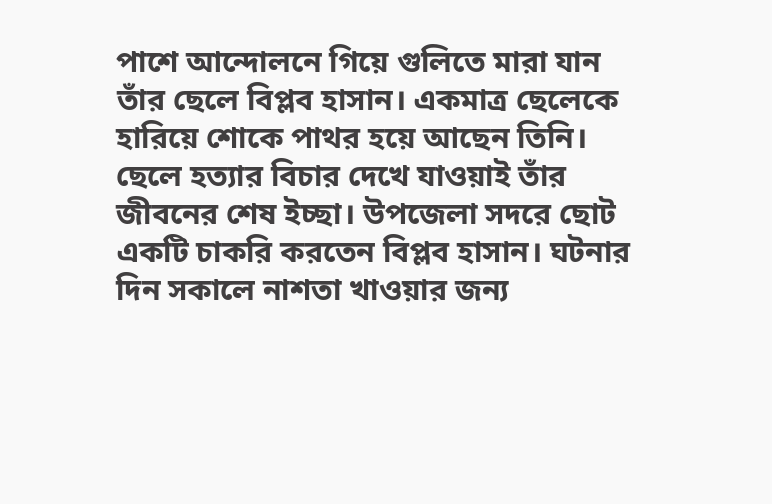পাশে আন্দোলনে গিয়ে গুলিতে মারা যান তাঁর ছেলে বিপ্লব হাসান। একমাত্র ছেলেকে হারিয়ে শোকে পাথর হয়ে আছেন তিনি। ছেলে হত্যার বিচার দেখে যাওয়াই তাঁর জীবনের শেষ ইচ্ছা। উপজেলা সদরে ছোট একটি চাকরি করতেন বিপ্লব হাসান। ঘটনার দিন সকালে নাশতা খাওয়ার জন্য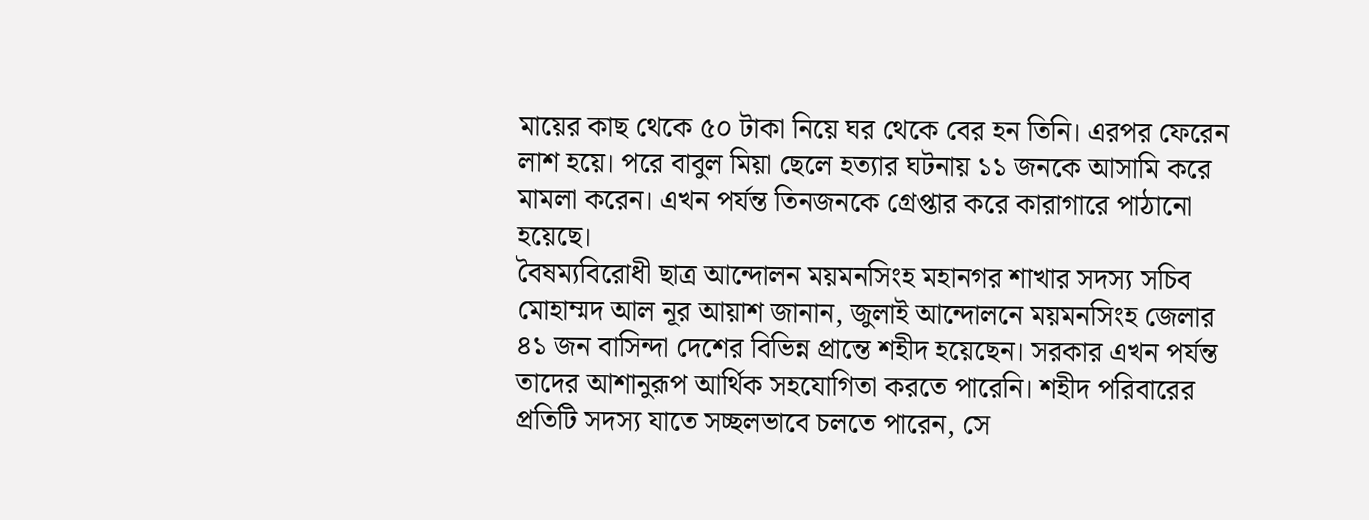মায়ের কাছ থেকে ৫০ টাকা নিয়ে ঘর থেকে বের হন তিনি। এরপর ফেরেন লাশ হয়ে। পরে বাবুল মিয়া ছেলে হত্যার ঘটনায় ১১ জনকে আসামি করে মামলা করেন। এখন পর্যন্ত তিনজনকে গ্রেপ্তার করে কারাগারে পাঠানো হয়েছে।
বৈষম্যবিরোধী ছাত্র আন্দোলন ময়মনসিংহ মহানগর শাখার সদস্য সচিব মোহাম্মদ আল নূর আয়াশ জানান, জুলাই আন্দোলনে ময়মনসিংহ জেলার ৪১ জন বাসিন্দা দেশের বিভিন্ন প্রান্তে শহীদ হয়েছেন। সরকার এখন পর্যন্ত তাদের আশানুরূপ আর্থিক সহযোগিতা করতে পারেনি। শহীদ পরিবারের প্রতিটি সদস্য যাতে সচ্ছলভাবে চলতে পারেন, সে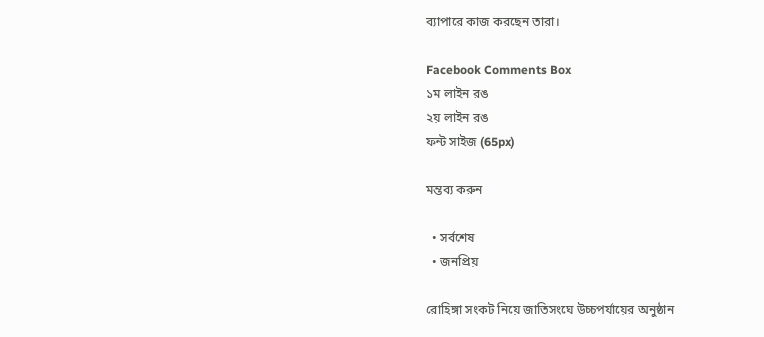ব্যাপারে কাজ করছেন তারা।

Facebook Comments Box
১ম লাইন রঙ
২য় লাইন রঙ
ফন্ট সাইজ (65px)

মন্তব্য করুন

  • সর্বশেষ
  • জনপ্রিয়

রোহিঙ্গা সংকট নিয়ে জাতিসংঘে উচ্চপর্যায়ের অনুষ্ঠান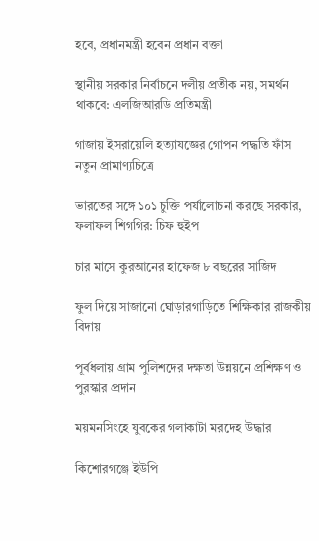হবে, প্রধানমন্ত্রী হবেন প্রধান বক্তা

স্থানীয় সরকার নির্বাচনে দলীয় প্রতীক নয়, সমর্থন থাকবে: এলজিআরডি প্রতিমন্ত্রী

গাজায় ইসরায়েলি হত্যাযজ্ঞের গোপন পদ্ধতি ফাঁস নতুন প্রামাণ্যচিত্রে

ভারতের সঙ্গে ১০১ চুক্তি পর্যালোচনা করছে সরকার, ফলাফল শিগগির: চিফ হুইপ

চার মাসে কুরআনের হাফেজ ৮ বছরের সাজিদ

ফুল দিয়ে সাজানো ঘোড়ারগাড়িতে শিক্ষিকার রাজকীয় বিদায়

পূর্বধলায় গ্রাম পুলিশদের দক্ষতা উন্নয়নে প্রশিক্ষণ ও পুরস্কার প্রদান

ময়মনসিংহে যুবকের গলাকাটা মরদেহ উদ্ধার

কিশোরগঞ্জে ইউপি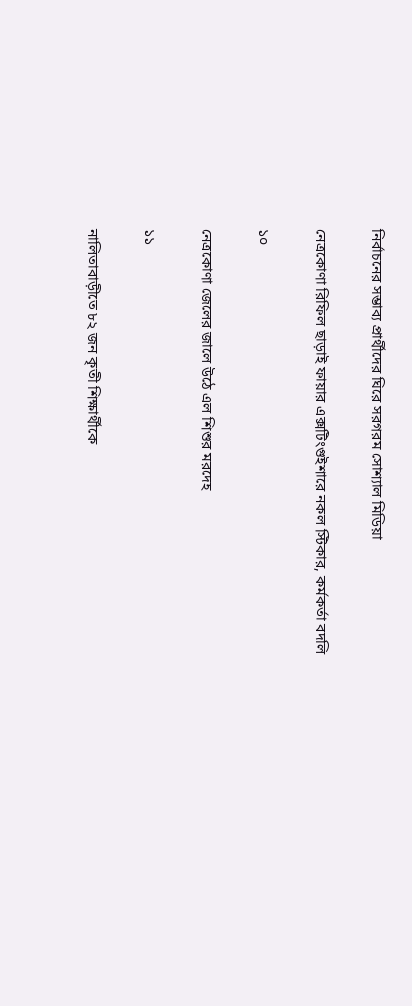নির্বাচনের সম্ভাব্য প্রার্থীদের ঘিরে সরগরম সোশ্যাল মিডিয়া

নেত্রকোণা রিফিল ছাড়াই ফায়ার এক্সটিংগুইশারে নকল স্টিকার, কর্মকর্তা বদলি

১০

নেত্রকোণা জেলের জালে উঠে এল শিশুর মরদেহ

১১

নালিতাবাড়ীতে ৮২ জন কৃতী শিক্ষার্থীকে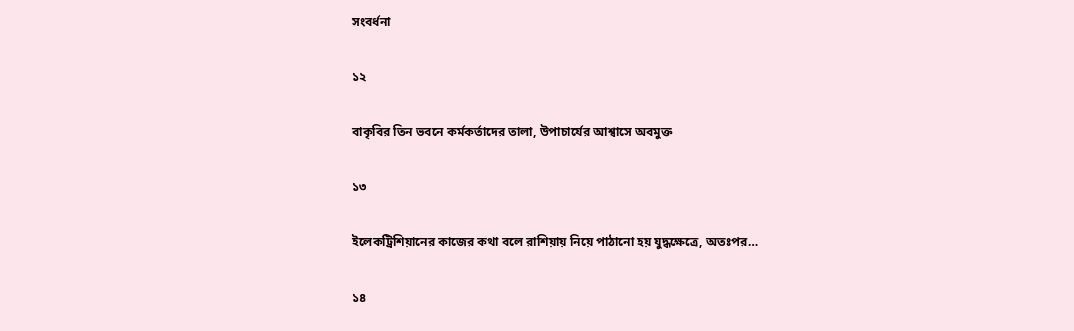সংবর্ধনা

১২

বাকৃবির তিন ভবনে কর্মকর্তাদের তালা, উপাচার্যের আশ্বাসে অবমুক্ত

১৩

ইলেকট্রিশিয়ানের কাজের কথা বলে রাশিয়ায় নিয়ে পাঠানো হয় যুদ্ধক্ষেত্রে, অতঃপর…

১৪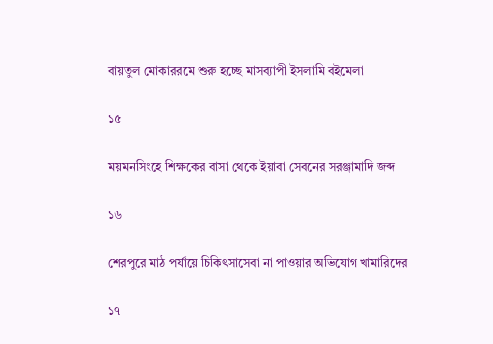বায়তুল মোকাররমে শুরু হচ্ছে মাসব্যাপী ইসলামি বইমেলা

১৫

ময়মনসিংহে শিক্ষকের বাসা থেকে ইয়াবা সেবনের সরঞ্জামাদি জব্দ

১৬

শেরপুরে মাঠ পর্যায়ে চিকিৎসাসেবা না পাওয়ার অভিযোগ খামারিদের

১৭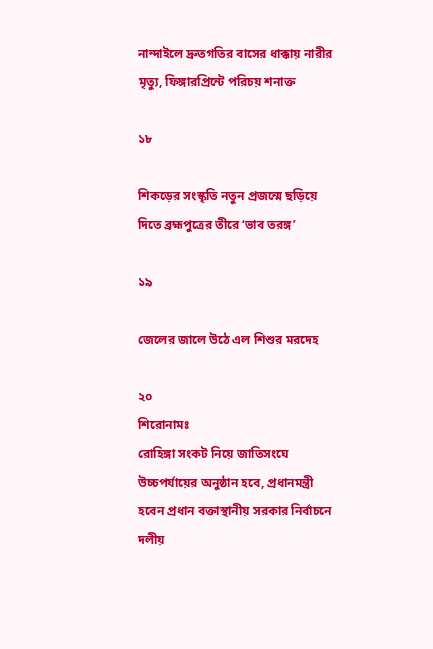নান্দাইলে দ্রুতগতির বাসের ধাক্কায় নারীর মৃত্যু, ফিঙ্গারপ্রিন্টে পরিচয় শনাক্ত

১৮

শিকড়ের সংস্কৃতি নতুন প্রজন্মে ছড়িয়ে দিতে ব্রহ্মপুত্রের তীরে ‘ভাব তরঙ্গ’

১৯

জেলের জালে উঠে এল শিশুর মরদেহ

২০
শিরোনামঃ
রোহিঙ্গা সংকট নিয়ে জাতিসংঘে উচ্চপর্যায়ের অনুষ্ঠান হবে, প্রধানমন্ত্রী হবেন প্রধান বক্তাস্থানীয় সরকার নির্বাচনে দলীয়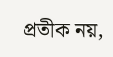প্রতীক নয়,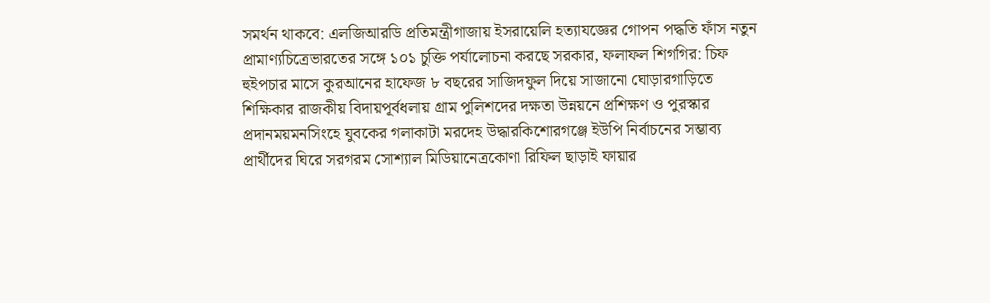সমর্থন থাকবে: এলজিআরডি প্রতিমন্ত্রীগাজায় ইসরায়েলি হত্যাযজ্ঞের গোপন পদ্ধতি ফাঁস নতুন প্রামাণ্যচিত্রেভারতের সঙ্গে ১০১ চুক্তি পর্যালোচনা করছে সরকার, ফলাফল শিগগির: চিফ হুইপচার মাসে কুরআনের হাফেজ ৮ বছরের সাজিদফুল দিয়ে সাজানো ঘোড়ারগাড়িতে শিক্ষিকার রাজকীয় বিদায়পূর্বধলায় গ্রাম পুলিশদের দক্ষতা উন্নয়নে প্রশিক্ষণ ও পুরস্কার প্রদানময়মনসিংহে যুবকের গলাকাটা মরদেহ উদ্ধারকিশোরগঞ্জে ইউপি নির্বাচনের সম্ভাব্য প্রার্থীদের ঘিরে সরগরম সোশ্যাল মিডিয়ানেত্রকোণা রিফিল ছাড়াই ফায়ার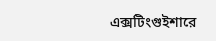এক্সটিংগুইশারে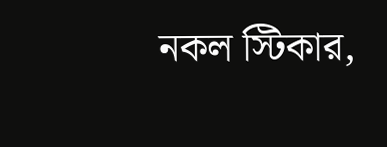নকল স্টিকার,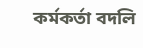কর্মকর্তা বদলি